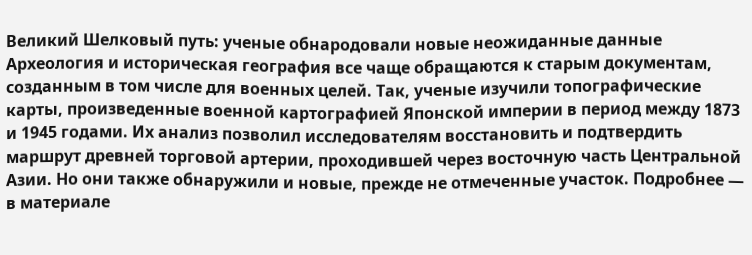Великий Шелковый путь: ученые обнародовали новые неожиданные данные
Археология и историческая география все чаще обращаются к старым документам, созданным в том числе для военных целей. Так, ученые изучили топографические карты, произведенные военной картографией Японской империи в период между 1873 и 1945 годами. Их анализ позволил исследователям восстановить и подтвердить маршрут древней торговой артерии, проходившей через восточную часть Центральной Азии. Но они также обнаружили и новые, прежде не отмеченные участок. Подробнее — в материале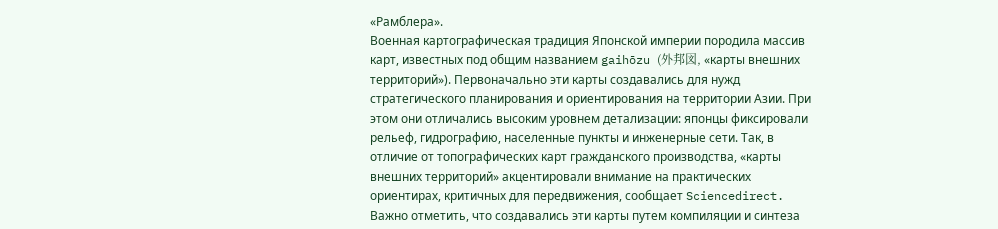«Рамблера».
Военная картографическая традиция Японской империи породила массив карт, известных под общим названием gaihōzu (外邦図, «карты внешних территорий»). Первоначально эти карты создавались для нужд стратегического планирования и ориентирования на территории Азии. При этом они отличались высоким уровнем детализации: японцы фиксировали рельеф, гидрографию, населенные пункты и инженерные сети. Так, в отличие от топографических карт гражданского производства, «карты внешних территорий» акцентировали внимание на практических ориентирах, критичных для передвижения, сообщает Sciencedirect.
Важно отметить, что создавались эти карты путем компиляции и синтеза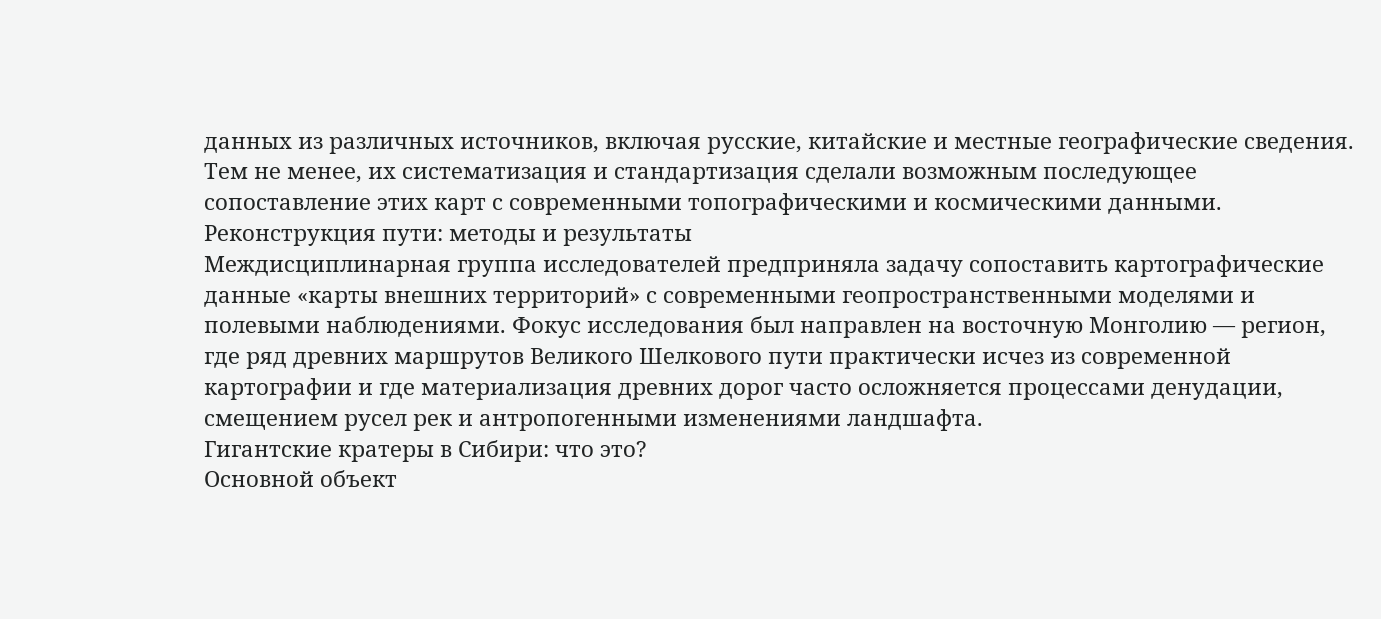данных из различных источников, включая русские, китайские и местные географические сведения. Тем не менее, их систематизация и стандартизация сделали возможным последующее сопоставление этих карт с современными топографическими и космическими данными.
Реконструкция пути: методы и результаты
Междисциплинарная группа исследователей предприняла задачу сопоставить картографические данные «карты внешних территорий» с современными геопространственными моделями и полевыми наблюдениями. Фокус исследования был направлен на восточную Монголию — регион, где ряд древних маршрутов Великого Шелкового пути практически исчез из современной картографии и где материализация древних дорог часто осложняется процессами денудации, смещением русел рек и антропогенными изменениями ландшафта.
Гигантские кратеры в Сибири: что это?
Основной объект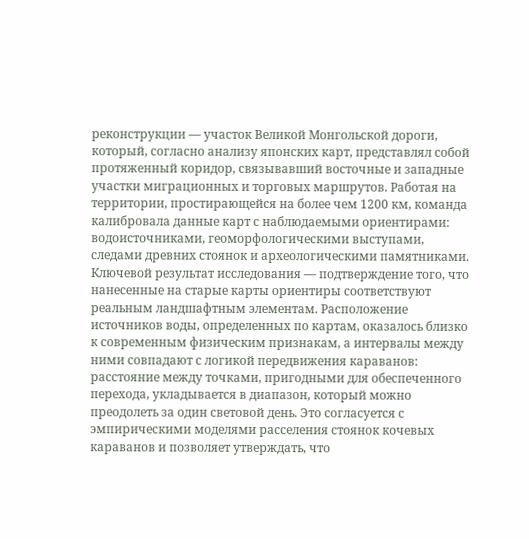реконструкции — участок Великой Монгольской дороги, который, согласно анализу японских карт, представлял собой протяженный коридор, связывавший восточные и западные участки миграционных и торговых маршрутов. Работая на территории, простирающейся на более чем 1200 км, команда калибровала данные карт с наблюдаемыми ориентирами: водоисточниками, геоморфологическими выступами, следами древних стоянок и археологическими памятниками.
Ключевой результат исследования — подтверждение того, что нанесенные на старые карты ориентиры соответствуют реальным ландшафтным элементам. Расположение источников воды, определенных по картам, оказалось близко к современным физическим признакам, а интервалы между ними совпадают с логикой передвижения караванов: расстояние между точками, пригодными для обеспеченного перехода, укладывается в диапазон, который можно преодолеть за один световой день. Это согласуется с эмпирическими моделями расселения стоянок кочевых караванов и позволяет утверждать, что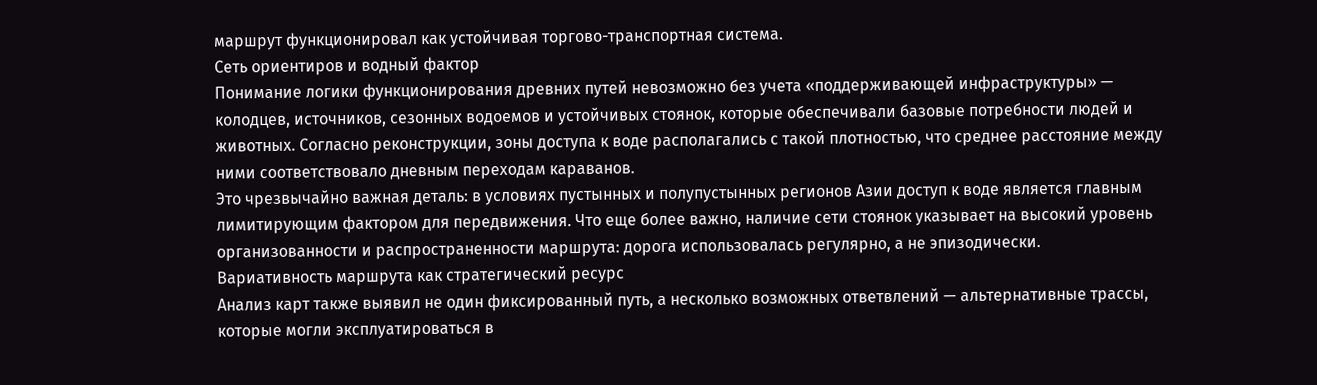маршрут функционировал как устойчивая торгово-транспортная система.
Сеть ориентиров и водный фактор
Понимание логики функционирования древних путей невозможно без учета «поддерживающей инфраструктуры» — колодцев, источников, сезонных водоемов и устойчивых стоянок, которые обеспечивали базовые потребности людей и животных. Согласно реконструкции, зоны доступа к воде располагались с такой плотностью, что среднее расстояние между ними соответствовало дневным переходам караванов.
Это чрезвычайно важная деталь: в условиях пустынных и полупустынных регионов Азии доступ к воде является главным лимитирующим фактором для передвижения. Что еще более важно, наличие сети стоянок указывает на высокий уровень организованности и распространенности маршрута: дорога использовалась регулярно, а не эпизодически.
Вариативность маршрута как стратегический ресурс
Анализ карт также выявил не один фиксированный путь, а несколько возможных ответвлений — альтернативные трассы, которые могли эксплуатироваться в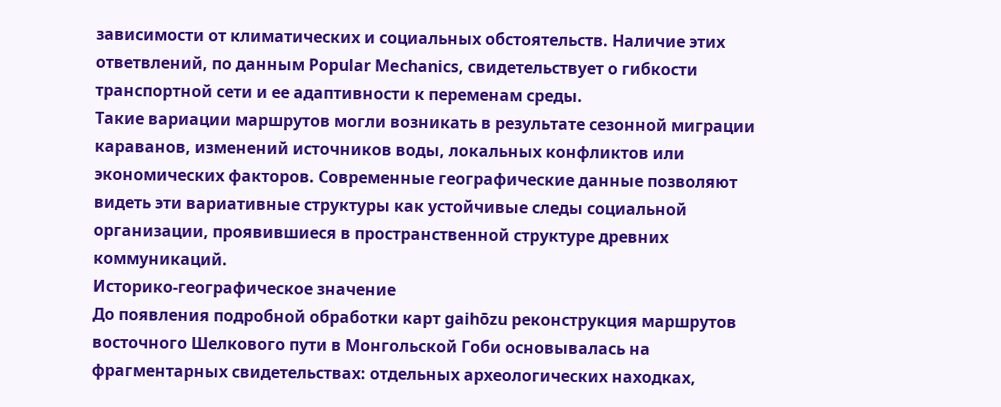зависимости от климатических и социальных обстоятельств. Наличие этих ответвлений, по данным Popular Mechanics, свидетельствует о гибкости транспортной сети и ее адаптивности к переменам среды.
Такие вариации маршрутов могли возникать в результате сезонной миграции караванов, изменений источников воды, локальных конфликтов или экономических факторов. Современные географические данные позволяют видеть эти вариативные структуры как устойчивые следы социальной организации, проявившиеся в пространственной структуре древних коммуникаций.
Историко-географическое значение
До появления подробной обработки карт gaihōzu реконструкция маршрутов восточного Шелкового пути в Монгольской Гоби основывалась на фрагментарных свидетельствах: отдельных археологических находках,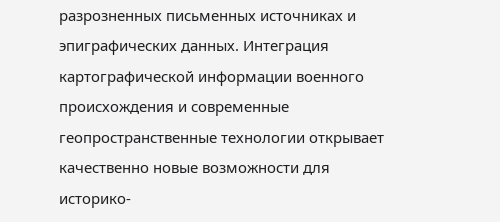разрозненных письменных источниках и эпиграфических данных. Интеграция картографической информации военного происхождения и современные геопространственные технологии открывает качественно новые возможности для историко-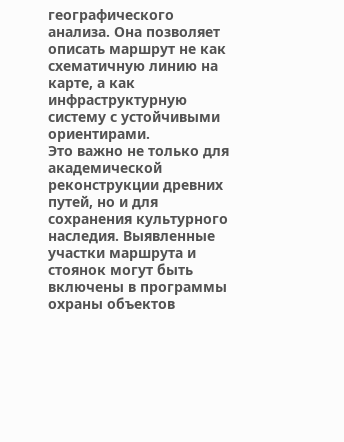географического анализа. Она позволяет описать маршрут не как схематичную линию на карте, а как инфраструктурную систему с устойчивыми ориентирами.
Это важно не только для академической реконструкции древних путей, но и для сохранения культурного наследия. Выявленные участки маршрута и стоянок могут быть включены в программы охраны объектов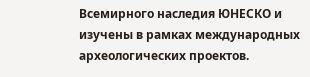Всемирного наследия ЮНЕСКО и изучены в рамках международных археологических проектов.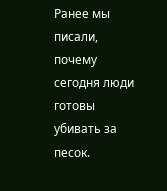Ранее мы писали, почему сегодня люди готовы убивать за песок.